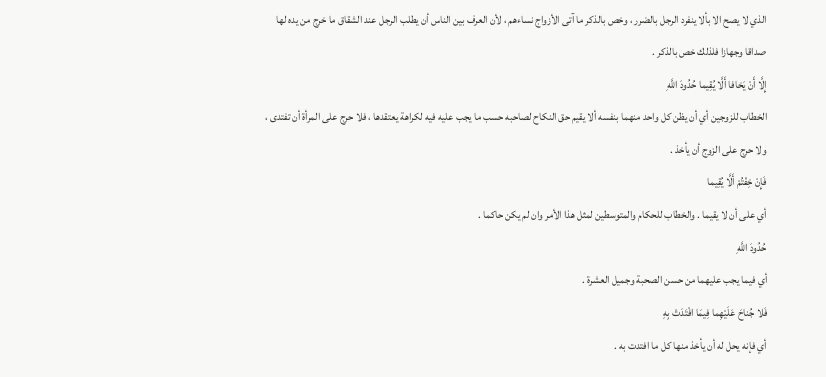الذي لا يصح الا بألا ينفرد الرجل بالضرر ، وخص بالذكر ما آتى الأزواج نساءهم ، لأن العرف بين الناس أن يطلب الرجل عند الشقاق ما خرج من يده لها صداقا وجهازا فلذلك خص بالذكر .
إِلَّا أَنْ يَخافا أَلَّا يُقِيما حُدُودَ اللَّهِ
الخطاب للزوجين أي أن يظن كل واحد منهما بنفسه ألا يقيم حق النكاح لصاحبه حسب ما يجب عليه فيه لكراهة يعتقدها ، فلا حرج على المرأة أن تفتدى ، ولا حرج على الزوج أن يأخذ .
فَإِنْ خِفْتُمْ أَلَّا يُقِيما
أي على أن لا يقيما . والخطاب للحكام والمتوسطين لمثل هذا الأمر وان لم يكن حاكما .
حُدُودَ اللَّهِ
أي فيما يجب عليهما من حسن الصحبة وجميل العشرة .
فَلا جُناحَ عَلَيْهِما فِيمَا افْتَدَتْ بِهِ
أي فإنه يحل له أن يأخذ منها كل ما افتدت به .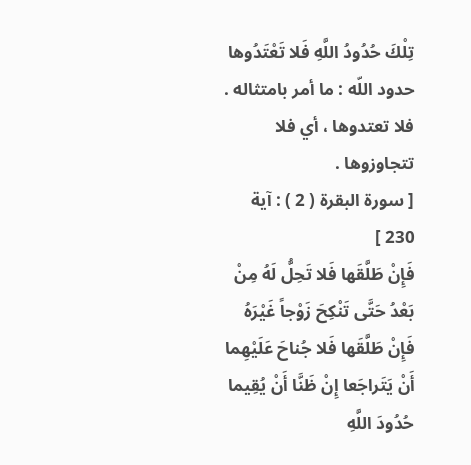تِلْكَ حُدُودُ اللَّهِ فَلا تَعْتَدُوها
حدود اللّه : ما أمر بامتثاله .
فلا تعتدوها ، أي فلا تتجاوزوها .
[ سورة البقرة ( 2 ) : آية 230 ]
فَإِنْ طَلَّقَها فَلا تَحِلُّ لَهُ مِنْ بَعْدُ حَتَّى تَنْكِحَ زَوْجاً غَيْرَهُ فَإِنْ طَلَّقَها فَلا جُناحَ عَلَيْهِما أَنْ يَتَراجَعا إِنْ ظَنَّا أَنْ يُقِيما حُدُودَ اللَّهِ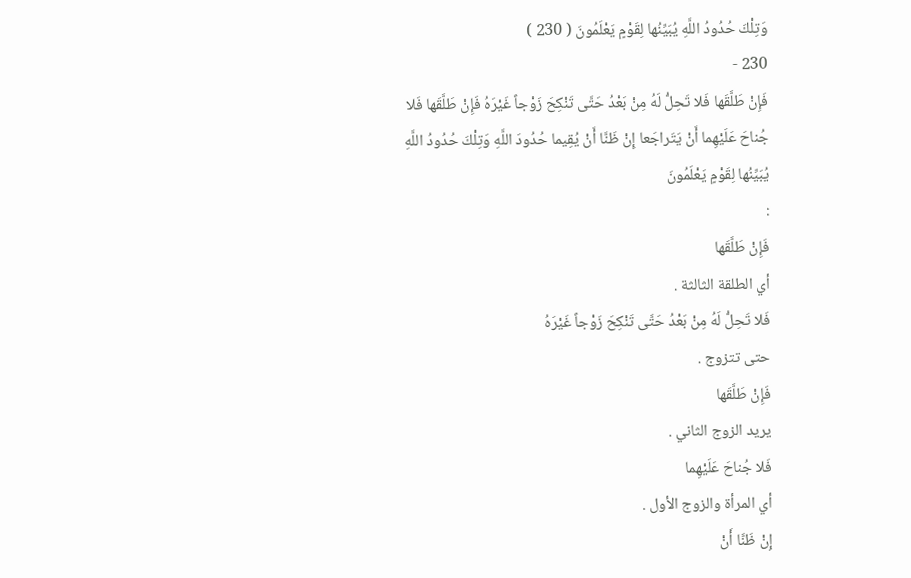وَتِلْكَ حُدُودُ اللَّهِ يُبَيِّنُها لِقَوْمٍ يَعْلَمُونَ ( 230 )
230 -
فَإِنْ طَلَّقَها فَلا تَحِلُّ لَهُ مِنْ بَعْدُ حَتَّى تَنْكِحَ زَوْجاً غَيْرَهُ فَإِنْ طَلَّقَها فَلا جُناحَ عَلَيْهِما أَنْ يَتَراجَعا إِنْ ظَنَّا أَنْ يُقِيما حُدُودَ اللَّهِ وَتِلْكَ حُدُودُ اللَّهِ يُبَيِّنُها لِقَوْمٍ يَعْلَمُونَ
:
فَإِنْ طَلَّقَها
أي الطلقة الثالثة .
فَلا تَحِلُّ لَهُ مِنْ بَعْدُ حَتَّى تَنْكِحَ زَوْجاً غَيْرَهُ
حتى تتزوج .
فَإِنْ طَلَّقَها
يريد الزوج الثاني .
فَلا جُناحَ عَلَيْهِما
أي المرأة والزوج الأول .
إِنْ ظَنَّا أَنْ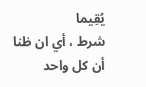يُقِيما
شرط ، أي ان ظنا أن كل واحد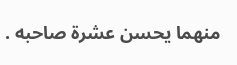منهما يحسن عشرة صاحبه .